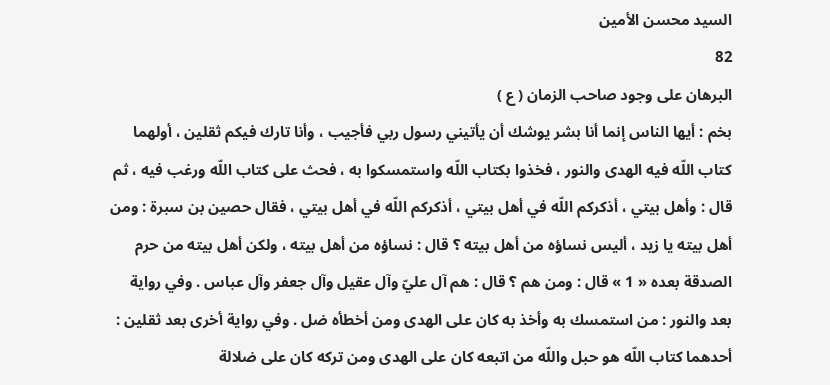السيد محسن الأمين
82
البرهان على وجود صاحب الزمان ( ع )
بخم : أيها الناس إنما أنا بشر يوشك أن يأتيني رسول ربي فأجيب ، وأنا تارك فيكم ثقلين ، أولهما كتاب اللّه فيه الهدى والنور ، فخذوا بكتاب اللّه واستمسكوا به ، فحث على كتاب اللّه ورغب فيه ، ثم قال : وأهل بيتي ، أذكركم اللّه في أهل بيتي ، أذكركم اللّه في أهل بيتي ، فقال حصين بن سبرة : ومن أهل بيته يا زيد ، أليس نساؤه من أهل بيته ؟ قال : نساؤه من أهل بيته ، ولكن أهل بيته من حرم الصدقة بعده « 1 » قال : ومن هم ؟ قال : هم آل عليّ وآل عقيل وآل جعفر وآل عباس . وفي رواية بعد والنور : من استمسك به وأخذ به كان على الهدى ومن أخطأه ضل . وفي رواية أخرى بعد ثقلين : أحدهما كتاب اللّه هو حبل واللّه من اتبعه كان على الهدى ومن تركه كان على ضلالة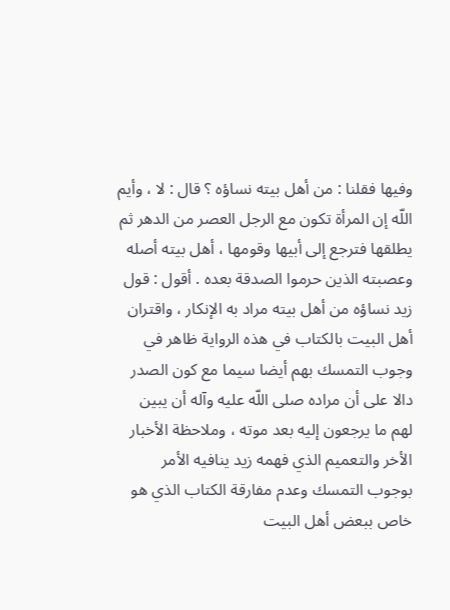وفيها فقلنا : من أهل بيته نساؤه ؟ قال : لا ، وأيم اللّه إن المرأة تكون مع الرجل العصر من الدهر ثم يطلقها فترجع إلى أبيها وقومها ، أهل بيته أصله وعصبته الذين حرموا الصدقة بعده . أقول : قول زيد نساؤه من أهل بيته مراد به الإنكار ، واقتران أهل البيت بالكتاب في هذه الرواية ظاهر في وجوب التمسك بهم أيضا سيما مع كون الصدر دالا على أن مراده صلى اللّه عليه وآله أن يبين لهم ما يرجعون إليه بعد موته ، وملاحظة الأخبار الأخر والتعميم الذي فهمه زيد ينافيه الأمر بوجوب التمسك وعدم مفارقة الكتاب الذي هو خاص ببعض أهل البيت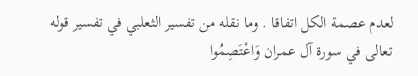لعدم عصمة الكل اتفاقا . وما نقله من تفسير الثعلبي في تفسير قوله تعالى في سورة آل عمران وَاعْتَصِمُوا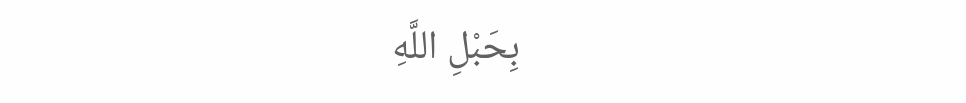بِحَبْلِ اللَّهِ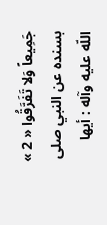جَمِيعاً وَلا تَفَرَّقُوا « 2 » بسنده عن النبي صلى اللّه عليه وآله : أيها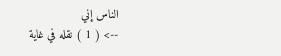الناس إني
--> ( 1 ) نقله في غاية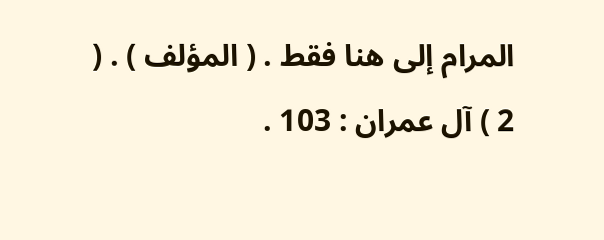المرام إلى هنا فقط . ( المؤلف ) . ( 2 ) آل عمران : 103 .